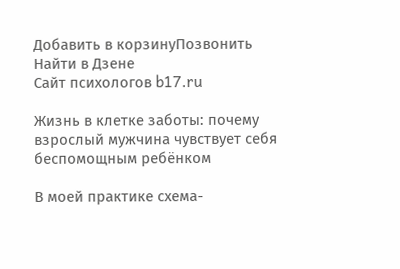Добавить в корзинуПозвонить
Найти в Дзене
Сайт психологов b17.ru

Жизнь в клетке заботы: почему взрослый мужчина чувствует себя беспомощным ребёнком

В моей практике схема-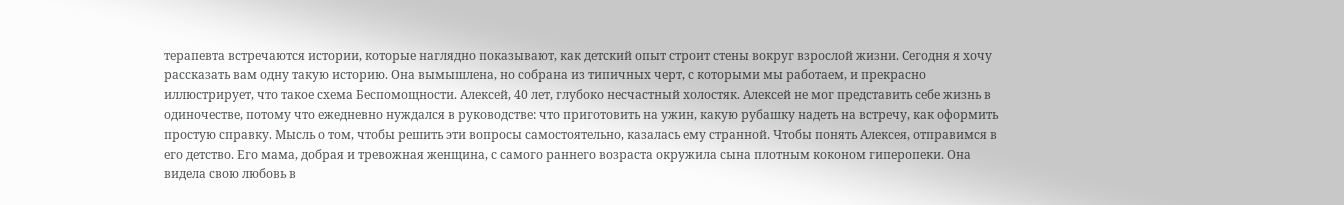терапевта встречаются истории, которые наглядно показывают, как детский опыт строит стены вокруг взрослой жизни. Сегодня я хочу рассказать вам одну такую историю. Она вымышлена, но собрана из типичных черт, с которыми мы работаем, и прекрасно иллюстрирует, что такое схема Беспомощности. Алексей, 40 лет, глубоко несчастный холостяк. Алексей не мог представить себе жизнь в одиночестве, потому что ежедневно нуждался в руководстве: что приготовить на ужин, какую рубашку надеть на встречу, как оформить простую справку. Мысль о том, чтобы решить эти вопросы самостоятельно, казалась ему странной. Чтобы понять Алексея, отправимся в его детство. Его мама, добрая и тревожная женщина, с самого раннего возраста окружила сына плотным коконом гиперопеки. Она видела свою любовь в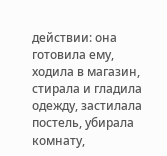действии: она готовила ему, ходила в магазин, стирала и гладила одежду, застилала постель, убирала комнату,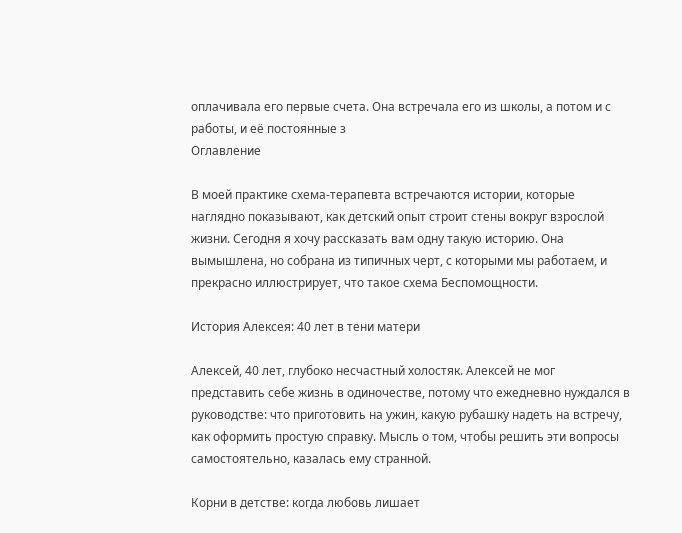оплачивала его первые счета. Она встречала его из школы, а потом и с работы, и её постоянные з
Оглавление

В моей практике схема-терапевта встречаются истории, которые наглядно показывают, как детский опыт строит стены вокруг взрослой жизни. Сегодня я хочу рассказать вам одну такую историю. Она вымышлена, но собрана из типичных черт, с которыми мы работаем, и прекрасно иллюстрирует, что такое схема Беспомощности.

История Алексея: 40 лет в тени матери

Алексей, 40 лет, глубоко несчастный холостяк. Алексей не мог представить себе жизнь в одиночестве, потому что ежедневно нуждался в руководстве: что приготовить на ужин, какую рубашку надеть на встречу, как оформить простую справку. Мысль о том, чтобы решить эти вопросы самостоятельно, казалась ему странной.

Корни в детстве: когда любовь лишает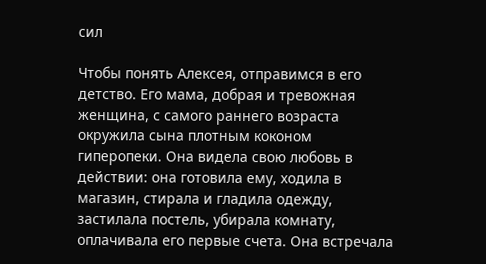сил

Чтобы понять Алексея, отправимся в его детство. Его мама, добрая и тревожная женщина, с самого раннего возраста окружила сына плотным коконом гиперопеки. Она видела свою любовь в действии: она готовила ему, ходила в магазин, стирала и гладила одежду, застилала постель, убирала комнату, оплачивала его первые счета. Она встречала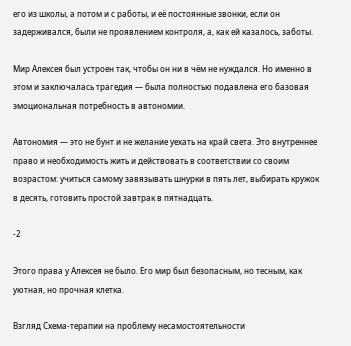его из школы, а потом и с работы, и её постоянные звонки, если он задерживался, были не проявлением контроля, а, как ей казалось, заботы.

Мир Алексея был устроен так, чтобы он ни в чём не нуждался. Но именно в этом и заключалась трагедия — была полностью подавлена его базовая эмоциональная потребность в автономии.

Автономия — это не бунт и не желание уехать на край света. Это внутреннее право и необходимость жить и действовать в соответствии со своим возрастом: учиться самому завязывать шнурки в пять лет, выбирать кружок в десять, готовить простой завтрак в пятнадцать.

-2

Этого права у Алексея не было. Его мир был безопасным, но тесным, как уютная, но прочная клетка.

Взгляд Схема-терапии на проблему несамостоятельности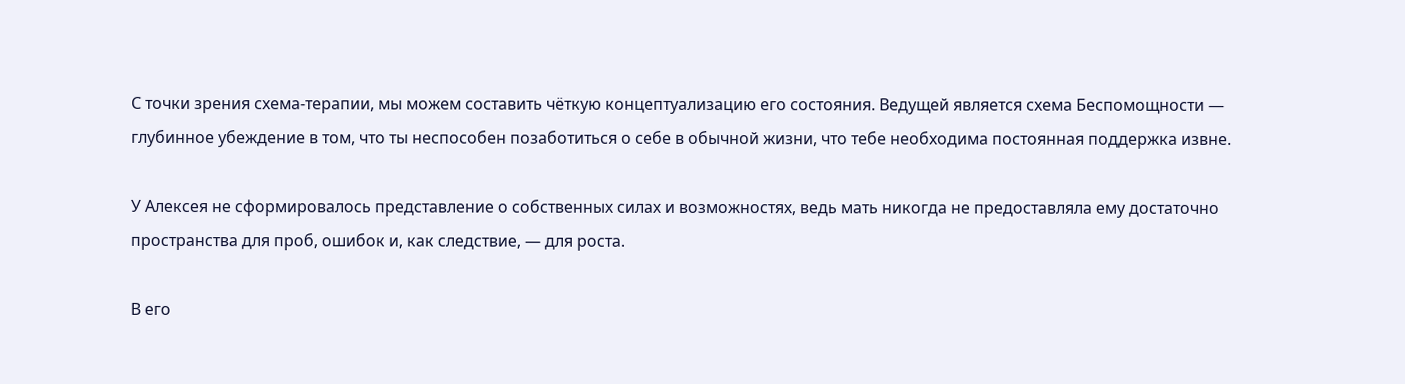С точки зрения схема-терапии, мы можем составить чёткую концептуализацию его состояния. Ведущей является схема Беспомощности — глубинное убеждение в том, что ты неспособен позаботиться о себе в обычной жизни, что тебе необходима постоянная поддержка извне.

У Алексея не сформировалось представление о собственных силах и возможностях, ведь мать никогда не предоставляла ему достаточно пространства для проб, ошибок и, как следствие, — для роста.

В его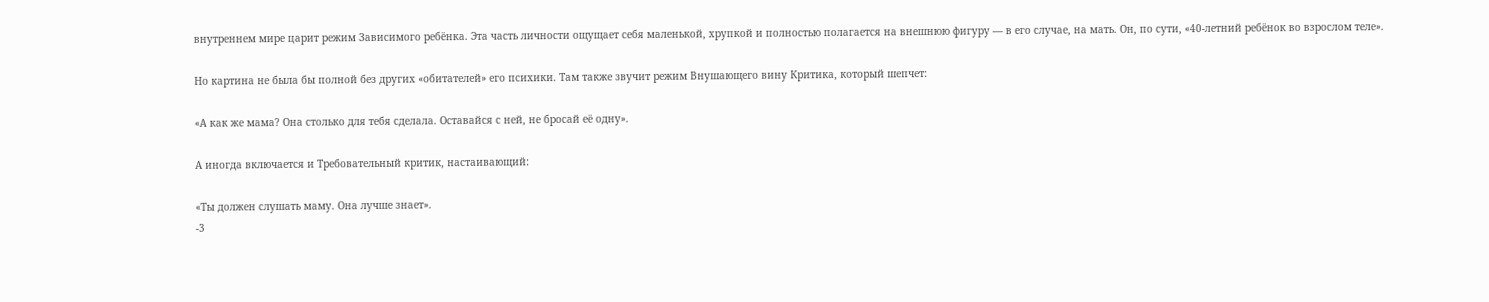внутреннем мире царит режим Зависимого ребёнка. Эта часть личности ощущает себя маленькой, хрупкой и полностью полагается на внешнюю фигуру — в его случае, на мать. Он, по сути, «40-летний ребёнок во взрослом теле».

Но картина не была бы полной без других «обитателей» его психики. Там также звучит режим Внушающего вину Критика, который шепчет:

«А как же мама? Она столько для тебя сделала. Оставайся с ней, не бросай её одну».

А иногда включается и Требовательный критик, настаивающий:

«Ты должен слушать маму. Она лучше знает».
-3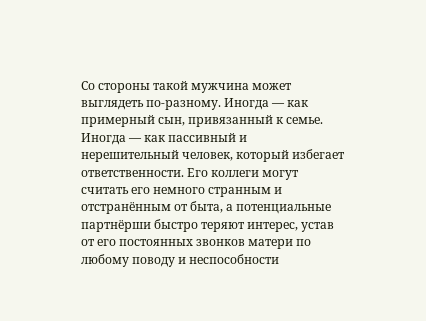Со стороны такой мужчина может выглядеть по-разному. Иногда — как примерный сын, привязанный к семье. Иногда — как пассивный и нерешительный человек, который избегает ответственности. Его коллеги могут считать его немного странным и отстранённым от быта, а потенциальные партнёрши быстро теряют интерес, устав от его постоянных звонков матери по любому поводу и неспособности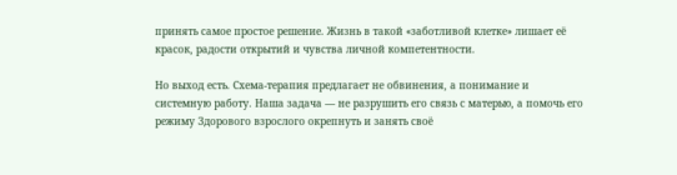принять самое простое решение. Жизнь в такой «заботливой клетке» лишает её красок, радости открытий и чувства личной компетентности.

Но выход есть. Схема-терапия предлагает не обвинения, а понимание и системную работу. Наша задача — не разрушить его связь с матерью, а помочь его режиму Здорового взрослого окрепнуть и занять своё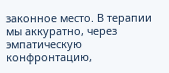законное место. В терапии мы аккуратно, через эмпатическую конфронтацию,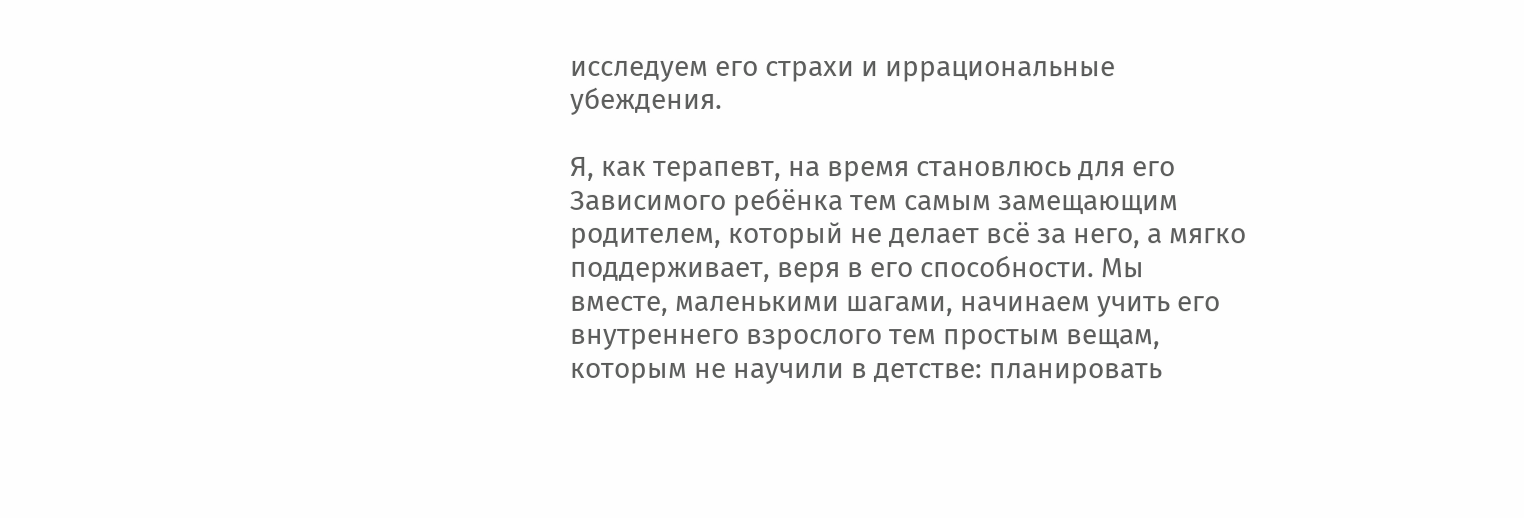исследуем его страхи и иррациональные убеждения.

Я, как терапевт, на время становлюсь для его Зависимого ребёнка тем самым замещающим родителем, который не делает всё за него, а мягко поддерживает, веря в его способности. Мы вместе, маленькими шагами, начинаем учить его внутреннего взрослого тем простым вещам, которым не научили в детстве: планировать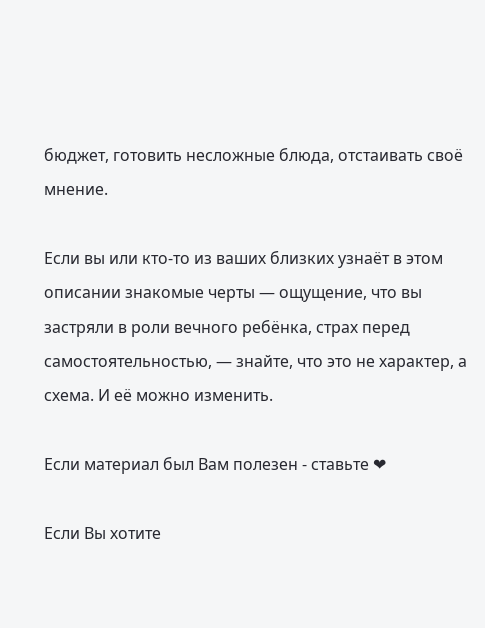бюджет, готовить несложные блюда, отстаивать своё мнение.

Если вы или кто-то из ваших близких узнаёт в этом описании знакомые черты — ощущение, что вы застряли в роли вечного ребёнка, страх перед самостоятельностью, — знайте, что это не характер, а схема. И её можно изменить.

Если материал был Вам полезен - ставьте ❤

Если Вы хотите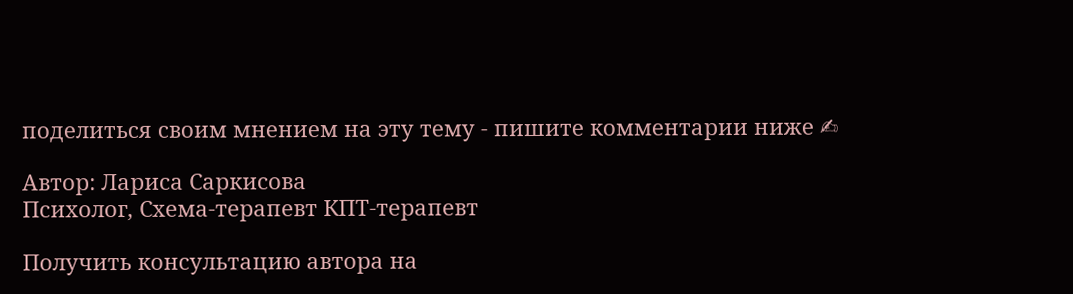поделиться своим мнением на эту тему - пишите комментарии ниже ✍

Автор: Лариса Саркисова
Психолог, Схема-терапевт КПТ-терапевт

Получить консультацию автора на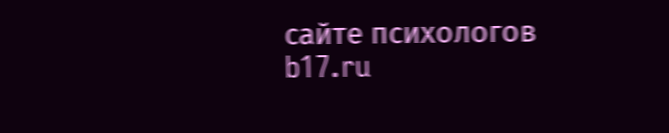сайте психологов b17.ru